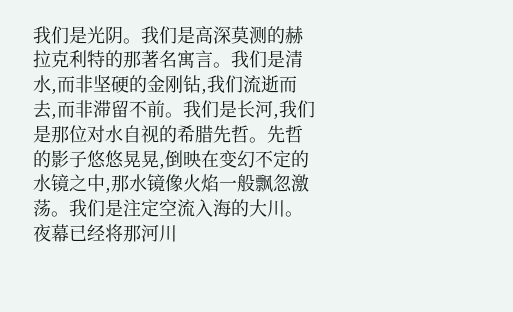我们是光阴。我们是高深莫测的赫拉克利特的那著名寓言。我们是清水,而非坚硬的金刚钻,我们流逝而去,而非滞留不前。我们是长河,我们是那位对水自视的希腊先哲。先哲的影子悠悠晃晃,倒映在变幻不定的水镜之中,那水镜像火焰一般飘忽激荡。我们是注定空流入海的大川。夜幕已经将那河川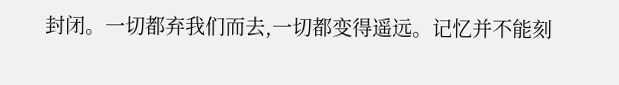封闭。一切都弃我们而去,一切都变得遥远。记忆并不能刻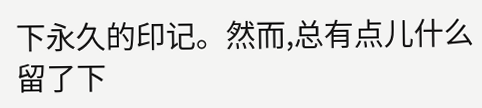下永久的印记。然而,总有点儿什么留了下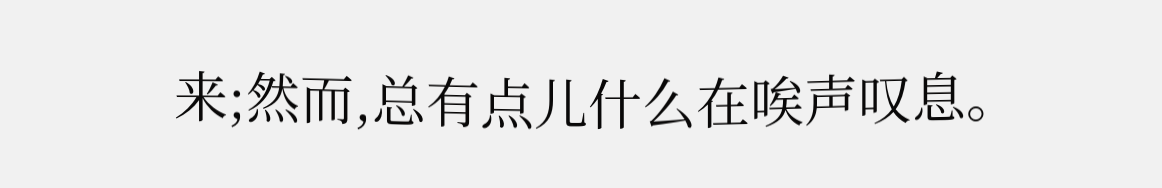来;然而,总有点儿什么在唉声叹息。